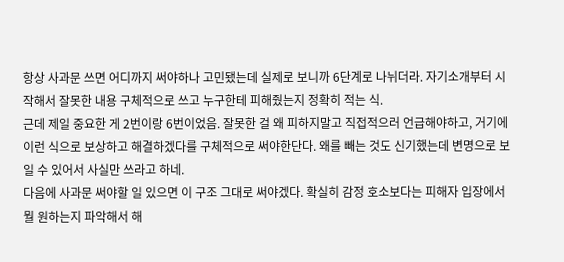항상 사과문 쓰면 어디까지 써야하나 고민됐는데 실제로 보니까 6단계로 나뉘더라. 자기소개부터 시작해서 잘못한 내용 구체적으로 쓰고 누구한테 피해줬는지 정확히 적는 식.
근데 제일 중요한 게 2번이랑 6번이었음. 잘못한 걸 왜 피하지말고 직접적으러 언급해야하고, 거기에 이런 식으로 보상하고 해결하겠다를 구체적으로 써야한단다. 왜를 빼는 것도 신기했는데 변명으로 보일 수 있어서 사실만 쓰라고 하네.
다음에 사과문 써야할 일 있으면 이 구조 그대로 써야겠다. 확실히 감정 호소보다는 피해자 입장에서 뭘 원하는지 파악해서 해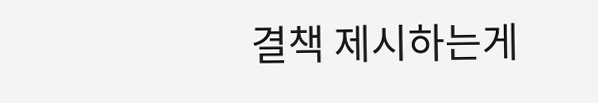결책 제시하는게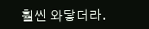훨씬 와닿더라.